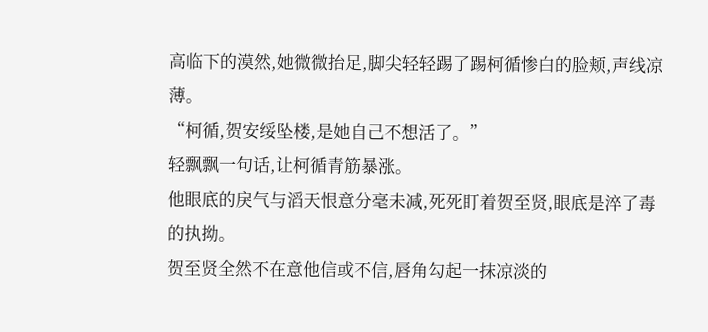高临下的漠然,她微微抬足,脚尖轻轻踢了踢柯循惨白的脸颊,声线凉薄。
“柯循,贺安绥坠楼,是她自己不想活了。”
轻飘飘一句话,让柯循青筋暴涨。
他眼底的戾气与滔天恨意分毫未减,死死盯着贺至贤,眼底是淬了毒的执拗。
贺至贤全然不在意他信或不信,唇角勾起一抹凉淡的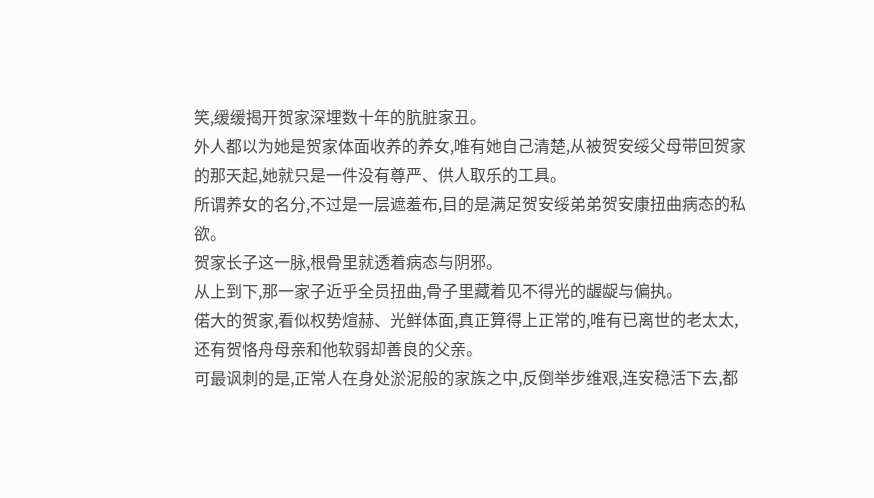笑,缓缓揭开贺家深埋数十年的肮脏家丑。
外人都以为她是贺家体面收养的养女,唯有她自己清楚,从被贺安绥父母带回贺家的那天起,她就只是一件没有尊严、供人取乐的工具。
所谓养女的名分,不过是一层遮羞布,目的是满足贺安绥弟弟贺安康扭曲病态的私欲。
贺家长子这一脉,根骨里就透着病态与阴邪。
从上到下,那一家子近乎全员扭曲,骨子里藏着见不得光的龌龊与偏执。
偌大的贺家,看似权势煊赫、光鲜体面,真正算得上正常的,唯有已离世的老太太,还有贺恪舟母亲和他软弱却善良的父亲。
可最讽刺的是,正常人在身处淤泥般的家族之中,反倒举步维艰,连安稳活下去,都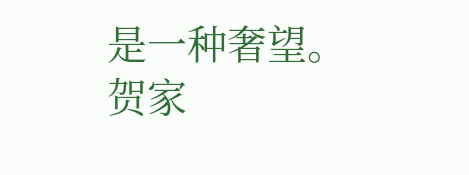是一种奢望。
贺家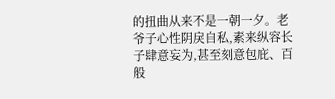的扭曲从来不是一朝一夕。老爷子心性阴戾自私,素来纵容长子肆意妄为,甚至刻意包庇、百般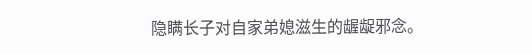隐瞒长子对自家弟媳滋生的龌龊邪念。